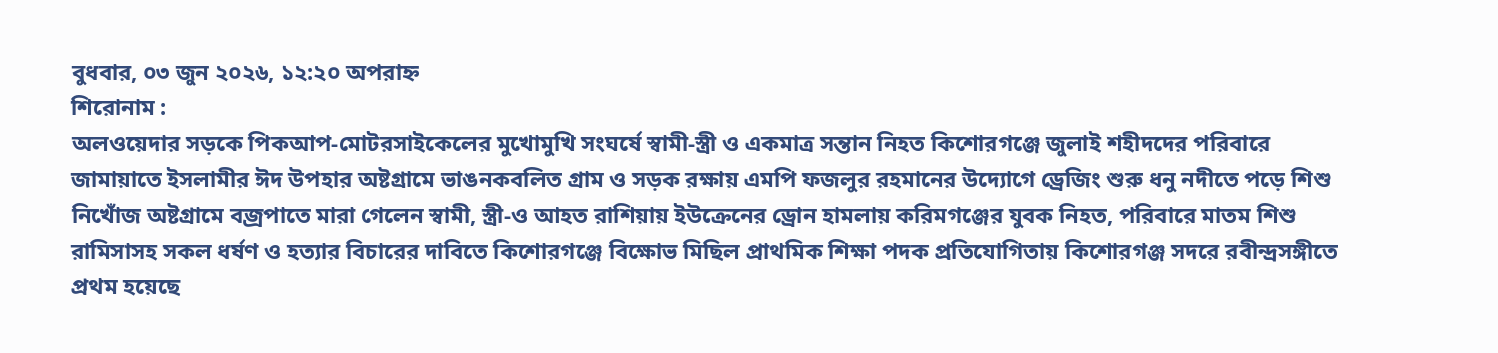বুধবার, ০৩ জুন ২০২৬, ১২:২০ অপরাহ্ন
শিরোনাম :
অলওয়েদার সড়কে পিকআপ-মোটরসাইকেলের মুখোমুখি সংঘর্ষে স্বামী-স্ত্রী ও একমাত্র সন্তান নিহত কিশোরগঞ্জে জুলাই শহীদদের পরিবারে জামায়াতে ইসলামীর ঈদ উপহার অষ্টগ্রামে ভাঙনকবলিত গ্রাম ও সড়ক রক্ষায় এমপি ফজলুর রহমানের উদ্যোগে ড্রেজিং শুরু ধনু নদীতে পড়ে শিশু নিখোঁজ অষ্টগ্রামে বজ্রপাতে মারা গেলেন স্বামী, স্ত্রী-ও আহত রাশিয়ায় ইউক্রেনের ড্রোন হামলায় করিমগঞ্জের যুবক নিহত, পরিবারে মাতম শিশু রামিসাসহ সকল ধর্ষণ ও হত্যার বিচারের দাবিতে কিশোরগঞ্জে বিক্ষোভ মিছিল প্রাথমিক শিক্ষা পদক প্রতিযোগিতায় কিশোরগঞ্জ সদরে রবীন্দ্রসঙ্গীতে প্রথম হয়েছে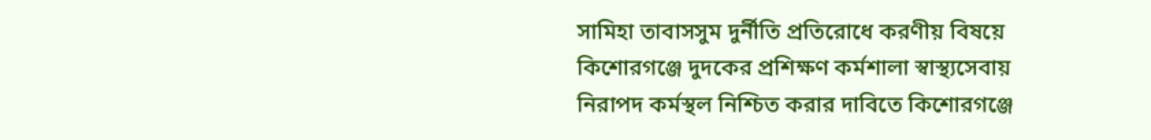সামিহা তাবাসসুম দুর্নীতি প্রতিরোধে করণীয় বিষয়ে কিশোরগঞ্জে দুদকের প্রশিক্ষণ কর্মশালা স্বাস্থ্যসেবায় নিরাপদ কর্মস্থল নিশ্চিত করার দাবিতে কিশোরগঞ্জে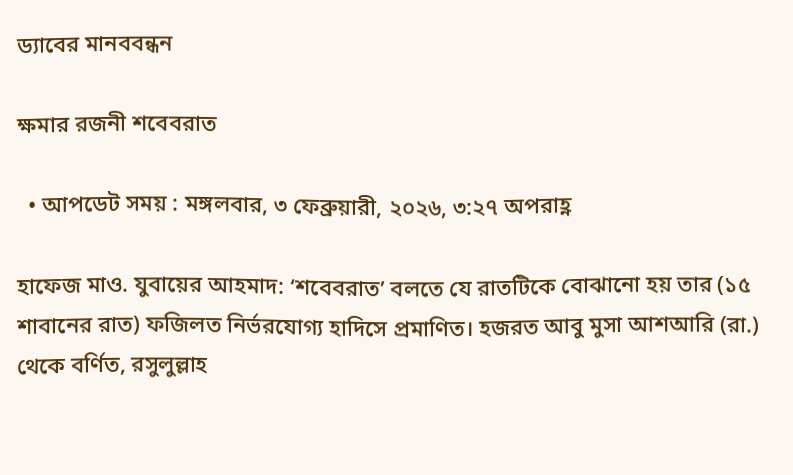ড্যাবের মানববন্ধন

ক্ষমার রজনী শবেবরাত

  • আপডেট সময় : মঙ্গলবার, ৩ ফেব্রুয়ারী, ২০২৬, ৩:২৭ অপরাহ্ণ

হাফেজ মাও. যুবায়ের আহমাদ: ‘শবেবরাত’ বলতে যে রাতটিকে বোঝানো হয় তার (১৫ শাবানের রাত) ফজিলত নির্ভরযোগ্য হাদিসে প্রমাণিত। হজরত আবু মুসা আশআরি (রা.) থেকে বর্ণিত, রসুলুল্লাহ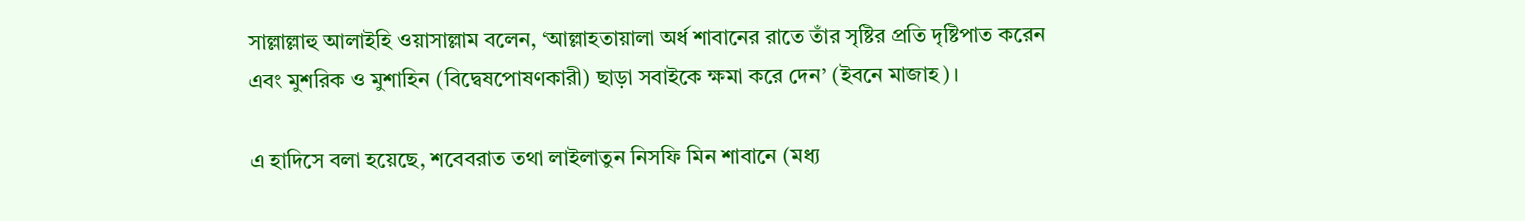সাল্লাল্লাহু আলাইহি ওয়াসাল্লাম বলেন, ‘আল্লাহতায়ালা অর্ধ শাবানের রাতে তাঁর সৃষ্টির প্রতি দৃষ্টিপাত করেন এবং মুশরিক ও মুশাহিন (বিদ্বেষপোষণকারী) ছাড়া সবাইকে ক্ষমা করে দেন’ (ইবনে মাজাহ)।

এ হাদিসে বলা হয়েছে, শবেবরাত তথা লাইলাতুন নিসফি মিন শাবানে (মধ্য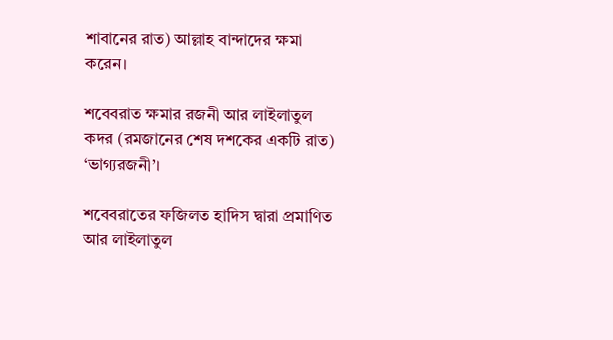শাবানের রাত) আল্লাহ বান্দাদের ক্ষমা করেন।

শবেবরাত ক্ষমার রজনী আর লাইলাতুল কদর (রমজানের শেষ দশকের একটি রাত) ‘ভাগ্যরজনী’।

শবেবরাতের ফজিলত হাদিস দ্বারা প্রমাণিত আর লাইলাতুল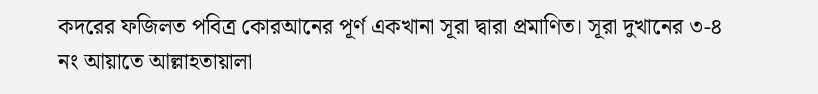কদরের ফজিলত পবিত্র কোরআনের পূর্ণ একখানা সূরা দ্বারা প্রমাণিত। সূরা দুখানের ৩-৪ নং আয়াতে আল্লাহতায়ালা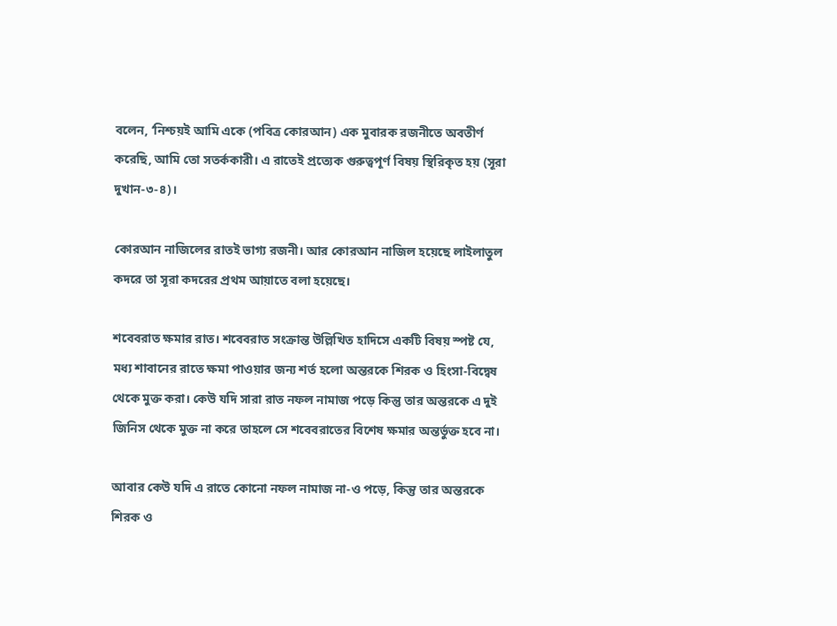বলেন, ‘নিশ্চয়ই আমি একে (পবিত্র কোরআন) এক মুবারক রজনীতে অবতীর্ণ করেছি, আমি তো সতর্ককারী। এ রাতেই প্রত্যেক গুরুত্বপূর্ণ বিষয় স্থিরিকৃত হয় (সূরা দুখান-৩-৪)।

কোরআন নাজিলের রাতই ভাগ্য রজনী। আর কোরআন নাজিল হয়েছে লাইলাতুল কদরে তা সূরা কদরের প্রথম আয়াতে বলা হয়েছে।

শবেবরাত ক্ষমার রাত। শবেবরাত সংক্রান্ত উল্লিখিত হাদিসে একটি বিষয় স্পষ্ট যে, মধ্য শাবানের রাতে ক্ষমা পাওয়ার জন্য শর্ত হলো অন্তরকে শিরক ও হিংসা-বিদ্বেষ থেকে মুক্ত করা। কেউ যদি সারা রাত নফল নামাজ পড়ে কিন্তু তার অন্তরকে এ দুই জিনিস থেকে মুক্ত না করে তাহলে সে শবেবরাতের বিশেষ ক্ষমার অন্তর্ভুক্ত হবে না।

আবার কেউ যদি এ রাতে কোনো নফল নামাজ না-ও পড়ে, কিন্তু তার অন্তরকে শিরক ও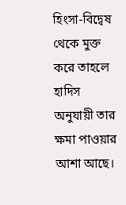হিংসা-বিদ্বেষ থেকে মুক্ত করে তাহলে হাদিস অনুযায়ী তার ক্ষমা পাওয়ার আশা আছে।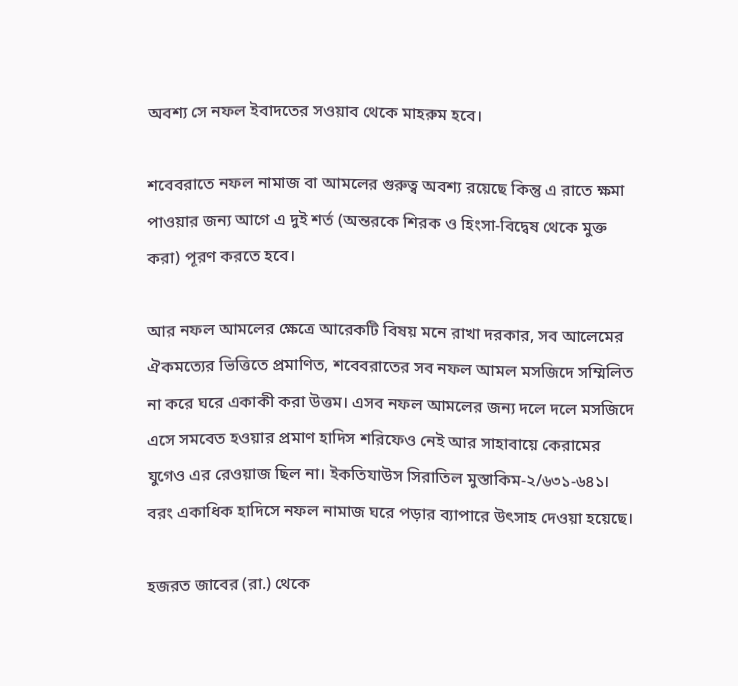অবশ্য সে নফল ইবাদতের সওয়াব থেকে মাহরুম হবে।

শবেবরাতে নফল নামাজ বা আমলের গুরুত্ব অবশ্য রয়েছে কিন্তু এ রাতে ক্ষমা পাওয়ার জন্য আগে এ দুই শর্ত (অন্তরকে শিরক ও হিংসা-বিদ্বেষ থেকে মুক্ত করা) পূরণ করতে হবে।

আর নফল আমলের ক্ষেত্রে আরেকটি বিষয় মনে রাখা দরকার, সব আলেমের ঐকমত্যের ভিত্তিতে প্রমাণিত, শবেবরাতের সব নফল আমল মসজিদে সম্মিলিত না করে ঘরে একাকী করা উত্তম। এসব নফল আমলের জন্য দলে দলে মসজিদে এসে সমবেত হওয়ার প্রমাণ হাদিস শরিফেও নেই আর সাহাবায়ে কেরামের যুগেও এর রেওয়াজ ছিল না। ইকতিযাউস সিরাতিল মুস্তাকিম-২/৬৩১-৬৪১। বরং একাধিক হাদিসে নফল নামাজ ঘরে পড়ার ব্যাপারে উৎসাহ দেওয়া হয়েছে।

হজরত জাবের (রা.) থেকে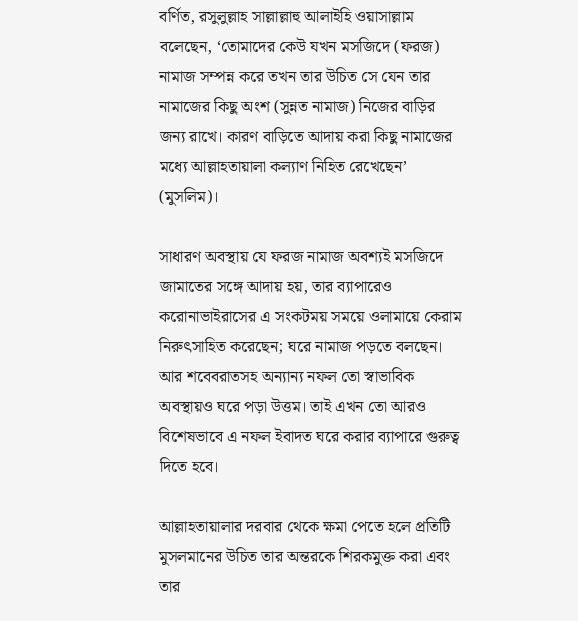বর্ণিত, রসুলুল্লাহ সাল্লাল্লাহু আলাইহি ওয়াসাল্লাম বলেছেন, ‘তোমাদের কেউ যখন মসজিদে (ফরজ) নামাজ সম্পন্ন করে তখন তার উচিত সে যেন তার নামাজের কিছু অংশ (সুন্নত নামাজ) নিজের বাড়ির জন্য রাখে। কারণ বাড়িতে আদায় করা কিছু নামাজের মধ্যে আল্লাহতায়ালা কল্যাণ নিহিত রেখেছেন’ (মুসলিম)।

সাধারণ অবস্থায় যে ফরজ নামাজ অবশ্যই মসজিদে জামাতের সঙ্গে আদায় হয়, তার ব্যাপারেও করোনাভাইরাসের এ সংকটময় সময়ে ওলামায়ে কেরাম নিরুৎসাহিত করেছেন; ঘরে নামাজ পড়তে বলছেন। আর শবেবরাতসহ অন্যান্য নফল তো স্বাভাবিক অবস্থায়ও ঘরে পড়া উত্তম। তাই এখন তো আরও বিশেষভাবে এ নফল ইবাদত ঘরে করার ব্যাপারে গুরুত্ব দিতে হবে।

আল্লাহতায়ালার দরবার থেকে ক্ষমা পেতে হলে প্রতিটি মুসলমানের উচিত তার অন্তরকে শিরকমুক্ত করা এবং তার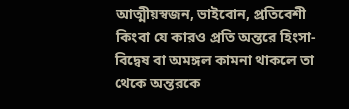আত্মীয়স্বজন, ভাইবোন, প্রতিবেশী কিংবা যে কারও প্রতি অন্তরে হিংসা-বিদ্বেষ বা অমঙ্গল কামনা থাকলে তা থেকে অন্তরকে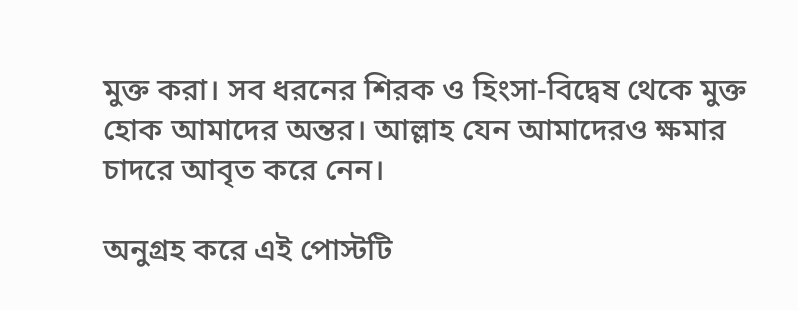মুক্ত করা। সব ধরনের শিরক ও হিংসা-বিদ্বেষ থেকে মুক্ত হোক আমাদের অন্তর। আল্লাহ যেন আমাদেরও ক্ষমার চাদরে আবৃত করে নেন।

অনুগ্রহ করে এই পোস্টটি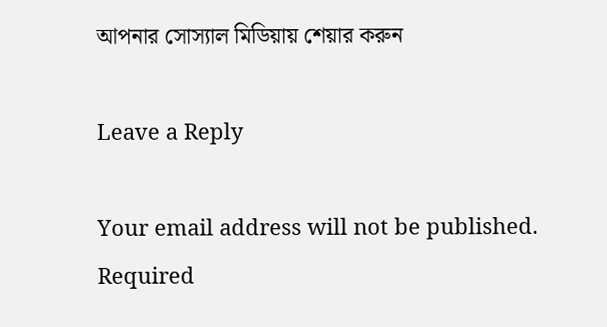আপনার সোস্যাল মিডিয়ায় শেয়ার করুন

Leave a Reply

Your email address will not be published. Required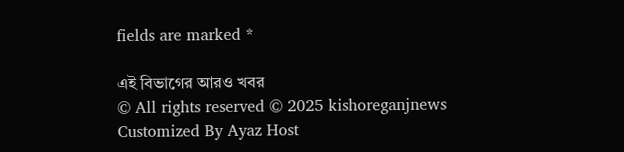fields are marked *

এই বিভাগের আরও খবর
© All rights reserved © 2025 kishoreganjnews
Customized By Ayaz Host